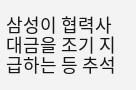삼성이 협력사 대금을 조기 지급하는 등 추석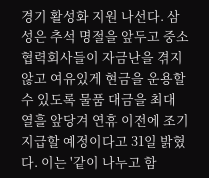경기 활성화 지원 나선다. 삼성은 추석 명절을 앞두고 중소 협력회사들이 자금난을 겪지 않고 여유있게 현금을 운용할 수 있도록 물품 대금을 최대 열흘 앞당겨 연휴 이전에 조기 지급할 예정이다고 31일 밝혔다. 이는 '같이 나누고 함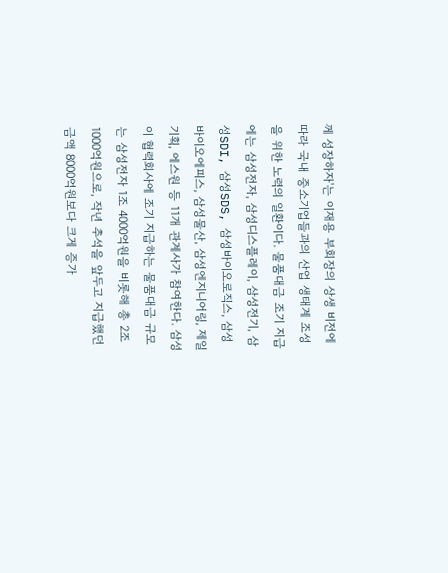께 성장하자'는 이재용 부회장의 상생 비전에 따라 국내 중소기업들과의 산업 생태계 조성을 위한 노력의 일환이다. 물품대금 조기 지급에는 삼성전자, 삼성디스플레이, 삼성전기, 삼성SDI, 삼성SDS, 삼성바이오로직스, 삼성바이오에피스, 삼성물산, 삼성엔지니어링, 제일기획, 에스원 등 11개 관계사가 참여한다. 삼성이 협력회사에 조기 지급하는 물품대금 규모는 삼성전자 1조 4000억원을 비롯해 총 2조 1000억원으로, 작년 추석을 앞두고 지급했던 금액 8000억원보다 크게 증가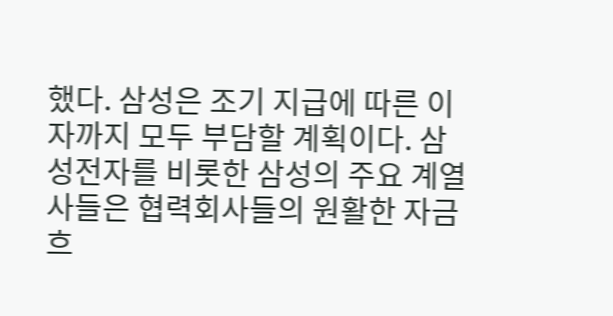했다. 삼성은 조기 지급에 따른 이자까지 모두 부담할 계획이다. 삼성전자를 비롯한 삼성의 주요 계열사들은 협력회사들의 원활한 자금 흐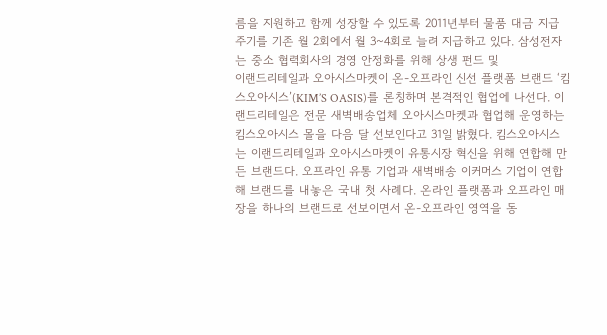름을 지원하고 함께 성장할 수 있도록 2011년부터 물품 대금 지급 주기를 기존 월 2회에서 월 3~4회로 늘려 지급하고 있다. 삼성전자는 중소 협력회사의 경영 안정화를 위해 상생 펀드 및
이랜드리테일과 오아시스마켓이 온-오프라인 신선 플랫폼 브랜드 ‘킴스오아시스’(KIM’S OASIS)를 론칭하며 본격적인 협업에 나선다. 이랜드리테일은 전문 새벽배송업체 오아시스마켓과 협업해 운영하는 킴스오아시스 몰을 다음 달 선보인다고 31일 밝혔다. 킴스오아시스는 이랜드리테일과 오아시스마켓이 유통시장 혁신을 위해 연합해 만든 브랜드다. 오프라인 유통 기업과 새벽배송 이커머스 기업이 연합해 브랜드를 내놓은 국내 첫 사례다. 온라인 플랫폼과 오프라인 매장을 하나의 브랜드로 선보이면서 온-오프라인 영역을 동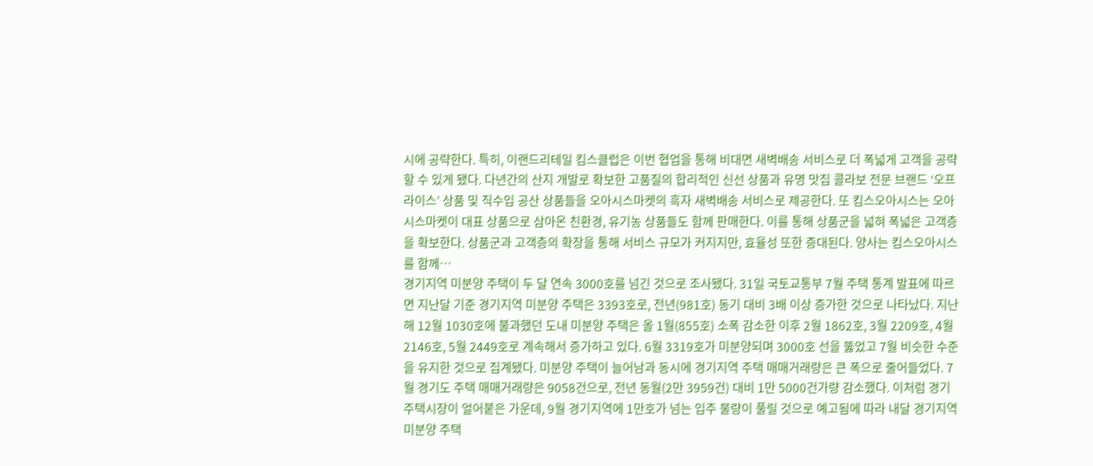시에 공략한다. 특히, 이랜드리테일 킴스클럽은 이번 협업을 통해 비대면 새벽배송 서비스로 더 폭넓게 고객을 공략할 수 있게 됐다. 다년간의 산지 개발로 확보한 고품질의 합리적인 신선 상품과 유명 맛집 콜라보 전문 브랜드 ‘오프라이스’ 상품 및 직수입 공산 상품들을 오아시스마켓의 흑자 새벽배송 서비스로 제공한다. 또 킴스오아시스는 오아시스마켓이 대표 상품으로 삼아온 친환경, 유기농 상품들도 함께 판매한다. 이를 통해 상품군을 넓혀 폭넓은 고객층을 확보한다. 상품군과 고객층의 확장을 통해 서비스 규모가 커지지만, 효율성 또한 증대된다. 양사는 킴스오아시스를 함께…
경기지역 미분양 주택이 두 달 연속 3000호를 넘긴 것으로 조사됐다. 31일 국토교통부 7월 주택 통계 발표에 따르면 지난달 기준 경기지역 미분양 주택은 3393호로, 전년(981호) 동기 대비 3배 이상 증가한 것으로 나타났다. 지난해 12월 1030호에 불과했던 도내 미분양 주택은 올 1월(855호) 소폭 감소한 이후 2월 1862호, 3월 2209호, 4월 2146호, 5월 2449호로 계속해서 증가하고 있다. 6월 3319호가 미분양되며 3000호 선을 뚫었고 7월 비슷한 수준을 유지한 것으로 집계됐다. 미분양 주택이 늘어남과 동시에 경기지역 주택 매매거래량은 큰 폭으로 줄어들었다. 7월 경기도 주택 매매거래량은 9058건으로, 전년 동월(2만 3959건) 대비 1만 5000건가량 감소했다. 이처럼 경기 주택시장이 얼어붙은 가운데, 9월 경기지역에 1만호가 넘는 입주 물량이 풀릴 것으로 예고됨에 따라 내달 경기지역 미분양 주택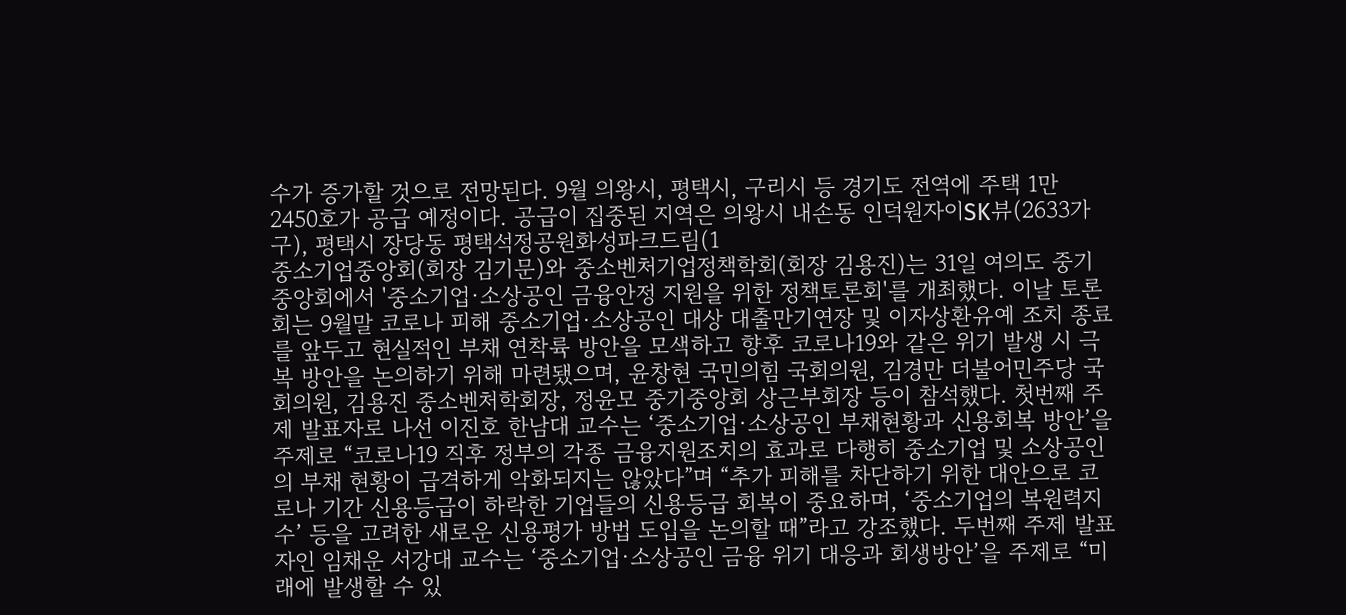수가 증가할 것으로 전망된다. 9월 의왕시, 평택시, 구리시 등 경기도 전역에 주택 1만 2450호가 공급 예정이다. 공급이 집중된 지역은 의왕시 내손동 인덕원자이SK뷰(2633가구), 평택시 장당동 평택석정공원화성파크드림(1
중소기업중앙회(회장 김기문)와 중소벤처기업정책학회(회장 김용진)는 31일 여의도 중기중앙회에서 '중소기업·소상공인 금융안정 지원을 위한 정책토론회'를 개최했다. 이날 토론회는 9월말 코로나 피해 중소기업·소상공인 대상 대출만기연장 및 이자상환유예 조치 종료를 앞두고 현실적인 부채 연착륙 방안을 모색하고 향후 코로나19와 같은 위기 발생 시 극복 방안을 논의하기 위해 마련됐으며, 윤창현 국민의힘 국회의원, 김경만 더불어민주당 국회의원, 김용진 중소벤처학회장, 정윤모 중기중앙회 상근부회장 등이 참석했다. 첫번째 주제 발표자로 나선 이진호 한남대 교수는 ‘중소기업·소상공인 부채현황과 신용회복 방안’을 주제로 “코로나19 직후 정부의 각종 금융지원조치의 효과로 다행히 중소기업 및 소상공인의 부채 현황이 급격하게 악화되지는 않았다”며 “추가 피해를 차단하기 위한 대안으로 코로나 기간 신용등급이 하락한 기업들의 신용등급 회복이 중요하며, ‘중소기업의 복원력지수’ 등을 고려한 새로운 신용평가 방법 도입을 논의할 때”라고 강조했다. 두번째 주제 발표자인 임채운 서강대 교수는 ‘중소기업·소상공인 금융 위기 대응과 회생방안’을 주제로 “미래에 발생할 수 있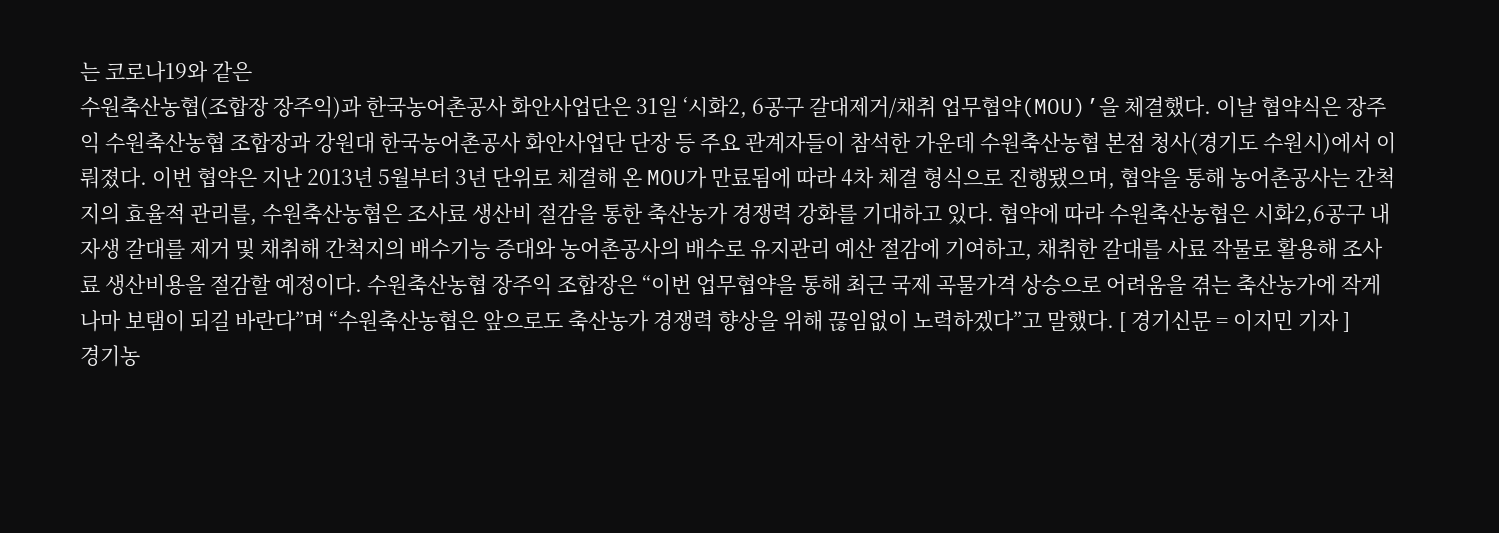는 코로나19와 같은
수원축산농협(조합장 장주익)과 한국농어촌공사 화안사업단은 31일 ‘시화2, 6공구 갈대제거/채취 업무협약(MOU)’을 체결했다. 이날 협약식은 장주익 수원축산농협 조합장과 강원대 한국농어촌공사 화안사업단 단장 등 주요 관계자들이 참석한 가운데 수원축산농협 본점 청사(경기도 수원시)에서 이뤄졌다. 이번 협약은 지난 2013년 5월부터 3년 단위로 체결해 온 MOU가 만료됨에 따라 4차 체결 형식으로 진행됐으며, 협약을 통해 농어촌공사는 간척지의 효율적 관리를, 수원축산농협은 조사료 생산비 절감을 통한 축산농가 경쟁력 강화를 기대하고 있다. 협약에 따라 수원축산농협은 시화2,6공구 내 자생 갈대를 제거 및 채취해 간척지의 배수기능 증대와 농어촌공사의 배수로 유지관리 예산 절감에 기여하고, 채취한 갈대를 사료 작물로 활용해 조사료 생산비용을 절감할 예정이다. 수원축산농협 장주익 조합장은 “이번 업무협약을 통해 최근 국제 곡물가격 상승으로 어려움을 겪는 축산농가에 작게나마 보탬이 되길 바란다”며 “수원축산농협은 앞으로도 축산농가 경쟁력 향상을 위해 끊임없이 노력하겠다”고 말했다. [ 경기신문 = 이지민 기자 ]
경기농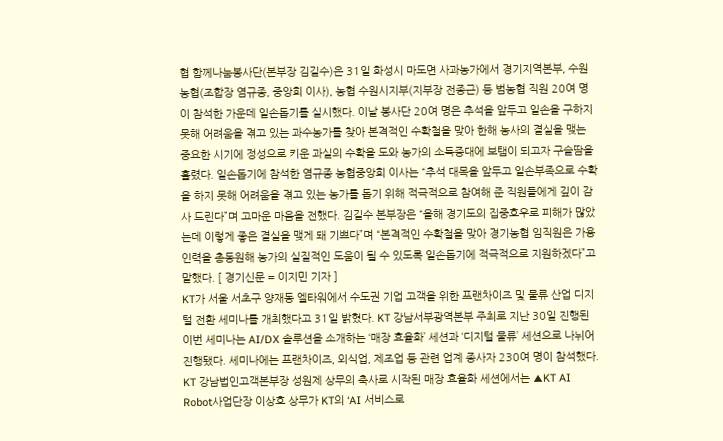협 함께나눔봉사단(본부장 김길수)은 31일 화성시 마도면 사과농가에서 경기지역본부, 수원농협(조합장 염규종, 중앙회 이사), 농협 수원시지부(지부장 전종근) 등 범농협 직원 20여 명이 참석한 가운데 일손돕기를 실시했다. 이날 봉사단 20여 명은 추석을 앞두고 일손을 구하지 못해 어려움을 겪고 있는 과수농가를 찾아 본격적인 수확철을 맞아 한해 농사의 결실을 맺는 중요한 시기에 정성으로 키운 과실의 수확을 도와 농가의 소득증대에 보탬이 되고자 구슬땀을 흘렸다. 일손돕기에 참석한 염규종 농협중앙회 이사는 “추석 대목을 앞두고 일손부족으로 수확을 하지 못해 어려움을 겪고 있는 농가를 돕기 위해 적극적으로 참여해 준 직원들에게 깊이 감사 드린다”며 고마운 마음을 전했다. 김길수 본부장은 “올해 경기도의 집중호우로 피해가 많았는데 이렇게 좋은 결실을 맺게 돼 기쁘다”며 “본격적인 수확철을 맞아 경기농협 임직원은 가용인력을 총동원해 농가의 실질적인 도움이 될 수 있도록 일손돕기에 적극적으로 지원하겠다”고 말했다. [ 경기신문 = 이지민 기자 ]
KT가 서울 서초구 양재동 엘타워에서 수도권 기업 고객을 위한 프랜차이즈 및 물류 산업 디지털 전환 세미나를 개최했다고 31일 밝혔다. KT 강남서부광역본부 주최로 지난 30일 진행된 이번 세미나는 AI/DX 솔루션을 소개하는 ‘매장 효율화’ 세션과 ‘디지털 물류’ 세션으로 나뉘어 진행됐다. 세미나에는 프랜차이즈, 외식업, 제조업 등 관련 업계 종사자 230여 명이 참석했다. KT 강남법인고객본부장 성원제 상무의 축사로 시작된 매장 효율화 세션에서는 ▲KT AI Robot사업단장 이상호 상무가 KT의 ‘AI 서비스로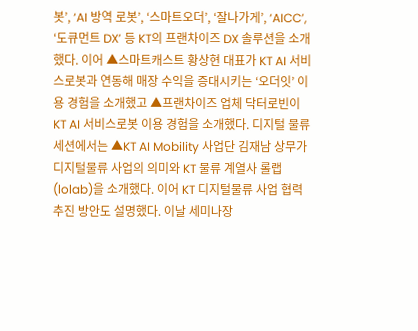봇’, ‘AI 방역 로봇’, ‘스마트오더’, ‘잘나가게’, ‘AICC’, ‘도큐먼트 DX’ 등 KT의 프랜차이즈 DX 솔루션을 소개했다. 이어 ▲스마트캐스트 황상현 대표가 KT AI 서비스로봇과 연동해 매장 수익을 증대시키는 ‘오더잇’ 이용 경험을 소개했고 ▲프랜차이즈 업체 닥터로빈이 KT AI 서비스로봇 이용 경험을 소개했다. 디지털 물류 세션에서는 ▲KT AI Mobility 사업단 김재남 상무가 디지털물류 사업의 의미와 KT 물류 계열사 롤랩(lolab)을 소개했다. 이어 KT 디지털물류 사업 협력 추진 방안도 설명했다. 이날 세미나장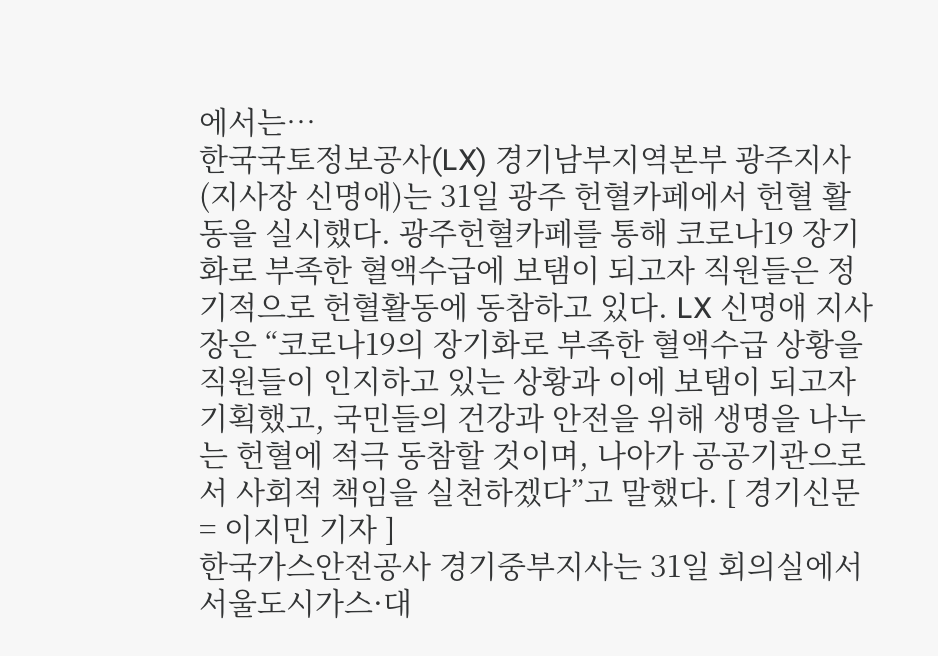에서는…
한국국토정보공사(LX) 경기남부지역본부 광주지사(지사장 신명애)는 31일 광주 헌혈카페에서 헌혈 활동을 실시했다. 광주헌혈카페를 통해 코로나19 장기화로 부족한 혈액수급에 보탬이 되고자 직원들은 정기적으로 헌혈활동에 동참하고 있다. LX 신명애 지사장은 “코로나19의 장기화로 부족한 혈액수급 상황을 직원들이 인지하고 있는 상황과 이에 보탬이 되고자 기획했고, 국민들의 건강과 안전을 위해 생명을 나누는 헌혈에 적극 동참할 것이며, 나아가 공공기관으로서 사회적 책임을 실천하겠다”고 말했다. [ 경기신문 = 이지민 기자 ]
한국가스안전공사 경기중부지사는 31일 회의실에서 서울도시가스·대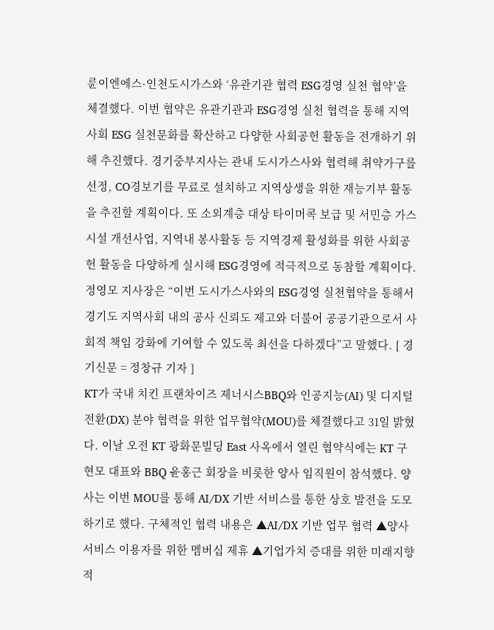륜이엔에스·인천도시가스와 ‘유관기관 협력 ESG경영 실천 협약’을 체결했다. 이번 협약은 유관기관과 ESG경영 실천 협력을 통해 지역사회 ESG 실천문화를 확산하고 다양한 사회공헌 활동을 전개하기 위해 추진했다. 경기중부지사는 관내 도시가스사와 협력해 취약가구를 선정, CO경보기를 무료로 설치하고 지역상생을 위한 재능기부 활동을 추진할 계획이다. 또 소외계층 대상 타이머콕 보급 및 서민층 가스시설 개선사업, 지역내 봉사활동 등 지역경제 활성화를 위한 사회공헌 활동을 다양하게 실시해 ESG경영에 적극적으로 동참할 계획이다. 정영모 지사장은 “이번 도시가스사와의 ESG경영 실천협약을 통해서 경기도 지역사회 내의 공사 신뢰도 제고와 더불어 공공기관으로서 사회적 책임 강화에 기여할 수 있도록 최선을 다하겠다”고 말했다. [ 경기신문 = 정창규 기자 ]
KT가 국내 치킨 프랜차이즈 제너시스BBQ와 인공지능(AI) 및 디지털 전환(DX) 분야 협력을 위한 업무협약(MOU)를 체결했다고 31일 밝혔다. 이날 오전 KT 광화문빌딩 East 사옥에서 열린 협약식에는 KT 구현모 대표와 BBQ 윤홍근 회장을 비롯한 양사 임직원이 참석했다. 양사는 이번 MOU를 통해 AI/DX 기반 서비스를 통한 상호 발전을 도모하기로 했다. 구체적인 협력 내용은 ▲AI/DX 기반 업무 협력 ▲양사 서비스 이용자를 위한 멤버십 제휴 ▲기업가치 증대를 위한 미래지향적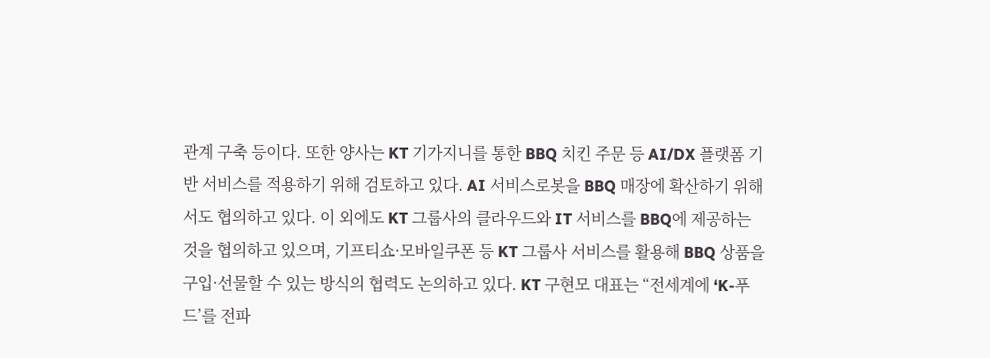관계 구축 등이다. 또한 양사는 KT 기가지니를 통한 BBQ 치킨 주문 등 AI/DX 플랫폼 기반 서비스를 적용하기 위해 검토하고 있다. AI 서비스로봇을 BBQ 매장에 확산하기 위해서도 협의하고 있다. 이 외에도 KT 그룹사의 클라우드와 IT 서비스를 BBQ에 제공하는 것을 협의하고 있으며, 기프티쇼·모바일쿠폰 등 KT 그룹사 서비스를 활용해 BBQ 상품을 구입·선물할 수 있는 방식의 협력도 논의하고 있다. KT 구현모 대표는 “전세계에 ‘K-푸드’를 전파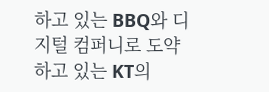하고 있는 BBQ와 디지털 컴퍼니로 도약하고 있는 KT의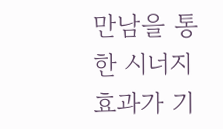만남을 통한 시너지 효과가 기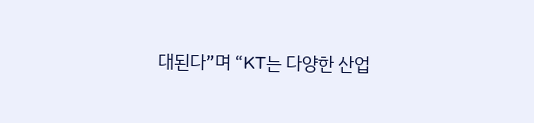대된다”며 “KT는 다양한 산업